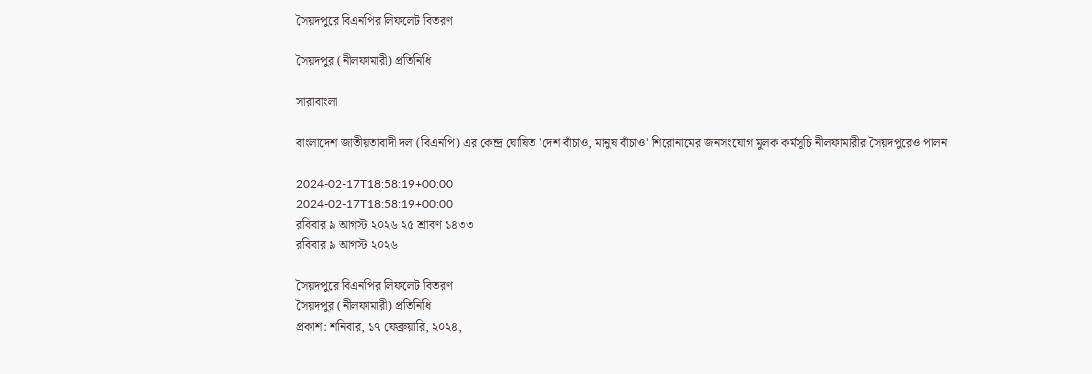সৈয়দপুরে বিএনপির লিফলেট বিতরণ

সৈয়দপুর (নীলফামারী) প্রতিনিধি

সারাবাংলা

বাংলাদেশ জাতীয়তাবাদী দল (বিএনপি) এর কেন্দ্র ঘোষিত 'দেশ বাঁচাও, মানুষ বাঁচাও' শিরোনামের জনসংযোগ মুলক কর্মসূচি নীলফামারীর সৈয়দপুরেও পালন

2024-02-17T18:58:19+00:00
2024-02-17T18:58:19+00:00
রবিবার ৯ আগস্ট ২০২৬ ২৫ শ্রাবণ ১৪৩৩
রবিবার ৯ আগস্ট ২০২৬

সৈয়দপুরে বিএনপির লিফলেট বিতরণ
সৈয়দপুর (নীলফামারী) প্রতিনিধি
প্রকাশ: শনিবার, ১৭ ফেব্রুয়ারি, ২০২৪,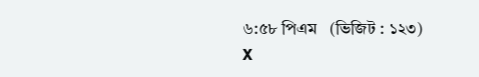৬:৫৮ পিএম   (ভিজিট : ১২৩)
X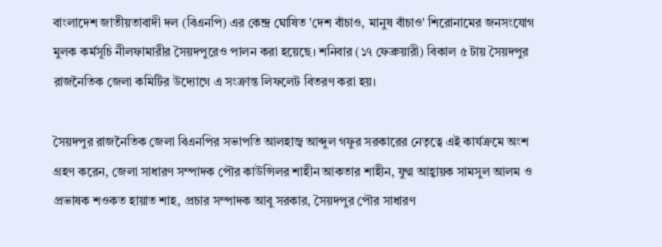বাংলাদেশ জাতীয়তাবাদী দল (বিএনপি) এর কেন্দ্র ঘোষিত 'দেশ বাঁচাও, মানুষ বাঁচাও' শিরোনামের জনসংযোগ মুলক কর্মসূচি নীলফামারীর সৈয়দপুরেও পালন করা হয়েছে। শনিবার (১৭ ফেব্রুয়ারী) বিকাল ৫ টায় সৈয়দপুর রাজনৈতিক জেলা কমিটির উদ্যোগে এ সংক্রান্ত লিফলেট বিতরণ করা হয়।

সৈয়দপুর রাজনৈতিক জেলা বিএনপির সভাপতি আলহাজ্ব আব্দুল গফুর সরকারের নেতৃত্বে এই কার্যক্রমে অংশ গ্রহণ করেন, জেলা সাধারণ সম্পাদক পৌর কাউন্সিলর শাহীন আকতার শাহীন, যুগ্ম আহ্বায়ক সামসুল আলম ও প্রভাষক শওকত হায়াত শাহ, প্রচার সম্পাদক আবু সরকার, সৈয়দপুর পৌর সাধারণ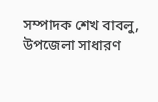সম্পাদক শেখ বাবলু, উপজেলা সাধারণ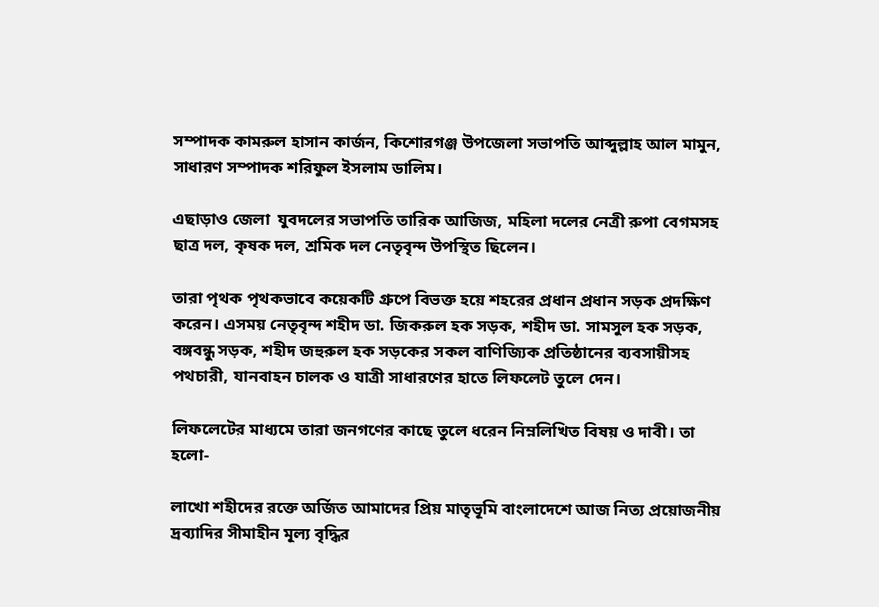সম্পাদক কামরুল হাসান কার্জন, কিশোরগঞ্জ উপজেলা সভাপতি আব্দুল্লাহ আল মামুন, সাধারণ সম্পাদক শরিফুল ইসলাম ডালিম।

এছাড়াও জেলা  যুবদলের সভাপতি তারিক আজিজ, মহিলা দলের নেত্রী রুপা বেগমসহ ছাত্র দল, কৃষক দল, শ্রমিক দল নেতৃবৃন্দ উপস্থিত ছিলেন।

তারা পৃথক পৃথকভাবে কয়েকটি গ্রুপে বিভক্ত হয়ে শহরের প্রধান প্রধান সড়ক প্রদক্ষিণ করেন। এসময় নেতৃবৃন্দ শহীদ ডা. জিকরুল হক সড়ক, শহীদ ডা. সামসুল হক সড়ক, বঙ্গবন্ধু সড়ক, শহীদ জহুরুল হক সড়কের সকল বাণিজ্যিক প্রতিষ্ঠানের ব্যবসায়ীসহ পথচারী, যানবাহন চালক ও যাত্রী সাধারণের হাতে লিফলেট তুলে দেন।

লিফলেটের মাধ্যমে তারা জনগণের কাছে তুলে ধরেন নিম্নলিখিত বিষয় ও দাবী। তা হলো-

লাখো শহীদের রক্তে অর্জিত আমাদের প্রিয় মাতৃভূমি বাংলাদেশে আজ নিত্য প্রয়োজনীয় দ্রব্যাদির সীমাহীন মূল্য বৃদ্ধির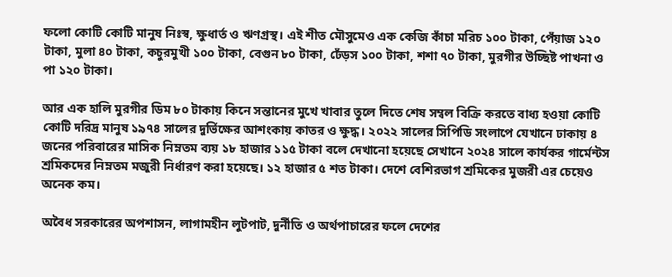ফলো কোটি কোটি মানুষ নিঃস্ব, ক্ষুধার্ত ও ঋণগ্রস্থ। এই শীত মৌসুমেও এক কেজি কাঁচা মরিচ ১০০ টাকা, পেঁয়াজ ১২০ টাকা, মুলা ৪০ টাকা, কচুরমুখী ১০০ টাকা, বেগুন ৮০ টাকা, ঢেঁড়স ১০০ টাকা, শশা ৭০ টাকা, মুরগীর উচ্ছিষ্ট পাখনা ও পা ১২০ টাকা।

আর এক হালি মুরগীর ডিম ৮০ টাকায় কিনে সন্তানের মুখে খাবার তুলে দিতে শেষ সম্বল বিক্রি করতে বাধ্য হওয়া কোটি কোটি দরিদ্র মানুষ ১৯৭৪ সালের দুর্ভিক্ষের আশংকায় কাতর ও ক্ষুদ্ধ। ২০২২ সালের সিপিডি সংলাপে যেখানে ঢাকায় ৪ জনের পরিবারের মাসিক নিম্নতম ব্যয় ১৮ হাজার ১১৫ টাকা বলে দেখানো হয়েছে সেখানে ২০২৪ সালে কার্যকর গার্মেন্টস শ্রমিকদের নিম্নতম মজুরী নির্ধারণ করা হয়েছে। ১২ হাজার ৫ শত টাকা। দেশে বেশিরভাগ শ্রমিকের মুজরী এর চেয়েও অনেক কম।

অবৈধ সরকারের অপশাসন, লাগামহীন লুটপাট, দুর্নীতি ও অর্থপাচারের ফলে দেশের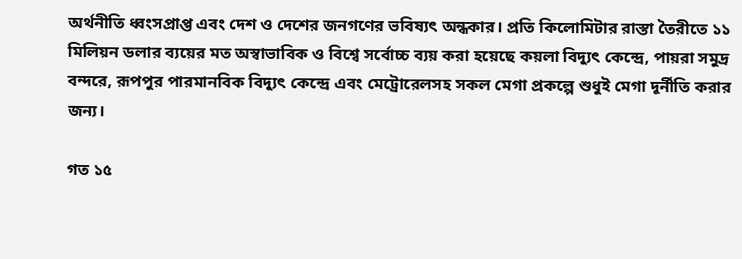অর্থনীতি ধ্বংসপ্রাপ্ত এবং দেশ ও দেশের জনগণের ভবিষ্যৎ অন্ধকার। প্রতি কিলোমিটার রাস্তা তৈরীতে ১১ মিলিয়ন ডলার ব্যয়ের মত অস্বাভাবিক ও বিশ্বে সর্বোচ্চ ব্যয় করা হয়েছে কয়লা বিদ্যুৎ কেন্দ্রে, পায়রা সমুদ্র বন্দরে, রূপপুর পারমানবিক বিদ্যুৎ কেন্দ্রে এবং মেট্রোরেলসহ সকল মেগা প্রকল্পে শুধুই মেগা দূর্নীতি করার জন্য।

গত ১৫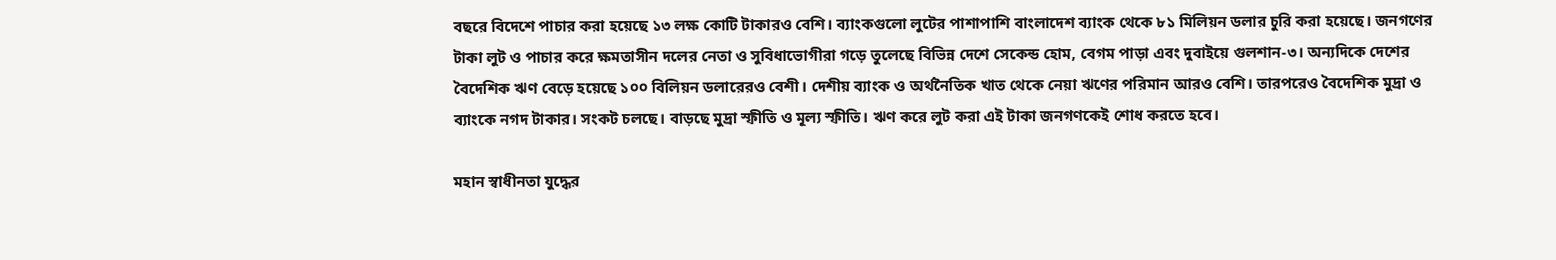বছরে বিদেশে পাচার করা হয়েছে ১৩ লক্ষ কোটি টাকারও বেশি। ব্যাংকগুলো লুটের পাশাপাশি বাংলাদেশ ব্যাংক থেকে ৮১ মিলিয়ন ডলার চুরি করা হয়েছে। জনগণের টাকা লুট ও পাচার করে ক্ষমতাসীন দলের নেতা ও সুবিধাভোগীরা গড়ে তুলেছে বিভিন্ন দেশে সেকেন্ড হোম, বেগম পাড়া এবং দুবাইয়ে গুলশান-৩। অন্যদিকে দেশের বৈদেশিক ঋণ বেড়ে হয়েছে ১০০ বিলিয়ন ডলারেরও বেশী। দেশীয় ব্যাংক ও অর্থনৈতিক খাত থেকে নেয়া ঋণের পরিমান আরও বেশি। তারপরেও বৈদেশিক মুদ্রা ও ব্যাংকে নগদ টাকার। সংকট চলছে। বাড়ছে মুদ্রা স্ফীতি ও মূল্য স্ফীতি। ঋণ করে লুট করা এই টাকা জনগণকেই শোধ করতে হবে।

মহান স্বাধীনতা যুদ্ধের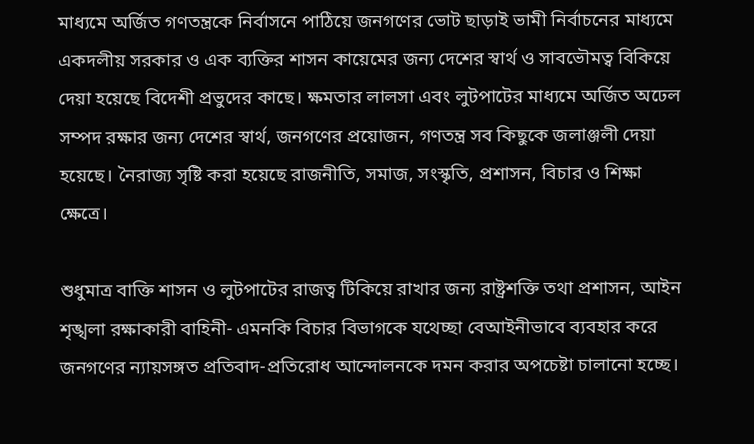মাধ্যমে অর্জিত গণতন্ত্রকে নির্বাসনে পাঠিয়ে জনগণের ভোট ছাড়াই ভামী নির্বাচনের মাধ্যমে একদলীয় সরকার ও এক ব্যক্তির শাসন কায়েমের জন্য দেশের স্বার্থ ও সাবভৌমত্ব বিকিয়ে দেয়া হয়েছে বিদেশী প্রভুদের কাছে। ক্ষমতার লালসা এবং লুটপাটের মাধ্যমে অর্জিত অঢেল সম্পদ রক্ষার জন্য দেশের স্বার্থ, জনগণের প্রয়োজন, গণতন্ত্র সব কিছুকে জলাঞ্জলী দেয়া হয়েছে। নৈরাজ্য সৃষ্টি করা হয়েছে রাজনীতি, সমাজ, সংস্কৃতি, প্রশাসন, বিচার ও শিক্ষা ক্ষেত্রে।

শুধুমাত্র বাক্তি শাসন ও লুটপাটের রাজত্ব টিকিয়ে রাখার জন্য রাষ্ট্রশক্তি তথা প্রশাসন, আইন শৃঙ্খলা রক্ষাকারী বাহিনী- এমনকি বিচার বিভাগকে যথেচ্ছা বেআইনীভাবে ব্যবহার করে জনগণের ন্যায়সঙ্গত প্রতিবাদ-প্রতিরোধ আন্দোলনকে দমন করার অপচেষ্টা চালানো হচ্ছে।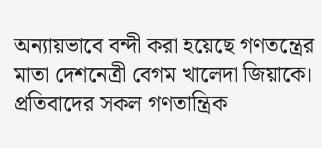অন্যায়ভাবে বন্দী করা হয়েছে গণতন্ত্রের মাতা দেশনেত্রী বেগম খালেদা জিয়াকে। প্রতিবাদের সকল গণতান্ত্রিক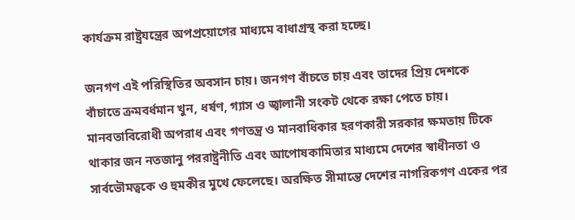কার্যক্রম রাষ্ট্রযন্ত্রের অপপ্রয়োগের মাধ্যমে বাধাগ্রস্থ করা হচ্ছে।

জনগণ এই পরিস্থিতির অবসান চায়। জনগণ বাঁচতে চায় এবং তাদের প্রিয় দেশকে বাঁচাতে ক্রমবর্ধমান খুন, ধর্ষণ, গ্যাস ও জ্বালানী সংকট থেকে রক্ষা পেতে চায়। মানবতাবিরোধী অপরাধ এবং গণতন্ত্র ও মানবাধিকার হরণকারী সরকার ক্ষমতায় টিকে থাকার জন নতজানু পররাষ্ট্রনীতি এবং আপোষকামিতার মাধ্যমে দেশের স্বাধীনতা ও সার্বভৌমত্বকে ও হুমকীর মুখে ফেলেছে। অরক্ষিত সীমান্তে দেশের নাগরিকগণ একের পর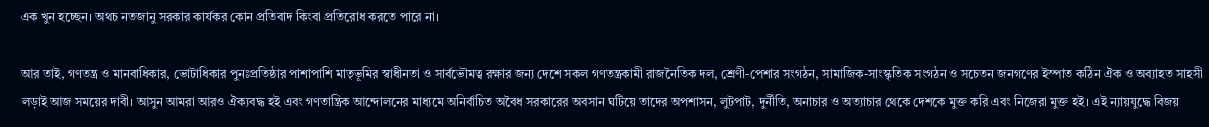এক খুন হচ্ছেন। অথচ নতজানু সরকার কার্যকর কোন প্রতিবাদ কিংবা প্রতিরোধ করতে পারে না।

আর তাই, গণতন্ত্র ও মানবাধিকার, ভোটাধিকার পুনঃপ্রতিষ্ঠার পাশাপাশি মাতৃভূমির স্বাধীনতা ও সার্বভৌমত্ব রক্ষার জন্য দেশে সকল গণতন্ত্রকামী রাজনৈতিক দল, শ্রেণী-পেশার সংগঠন, সামাজিক-সাংস্কৃতিক সংগঠন ও সচেতন জনগণের ইস্পাত কঠিন ঐক ও অব্যাহত সাহসী লড়াই আজ সময়ের দাবী। আসুন আমরা আরও ঐক্যবদ্ধ হই এবং গণতান্ত্রিক আন্দোলনের মাধ্যমে অনির্বাচিত অবৈধ সরকারের অবসান ঘটিয়ে তাদের অপশাসন, লুটপাট, দুর্নীতি, অনাচার ও অত্যাচার থেকে দেশকে মুক্ত করি এবং নিজেরা মুক্ত হই। এই ন্যায়যুদ্ধে বিজয়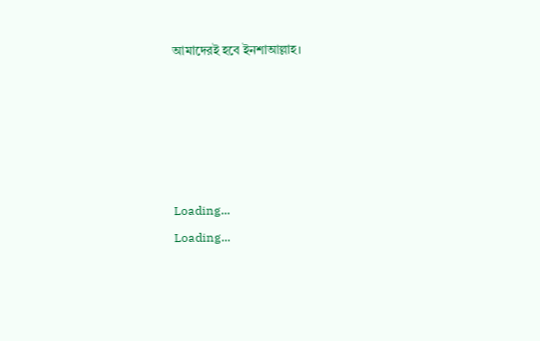আমাদেরই হবে ইনশাআল্লাহ।





Loading...
Loading...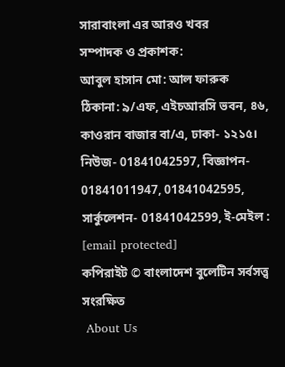সারাবাংলা এর আরও খবর
সম্পাদক ও প্রকাশক:
আবুল হাসান মো: আল ফারুক
ঠিকানা: ৯/এফ, এইচআরসি ভবন, ৪৬, কাওরান বাজার বা/এ, ঢাকা- ১২১৫।
নিউজ- 01841042597, বিজ্ঞাপন- 01841011947, 01841042595, সার্কুলেশন- 01841042599, ই-মেইল : [email protected]
কপিরাইট © বাংলাদেশ বুলেটিন সর্বসত্ত্ব সংরক্ষিত
 About Us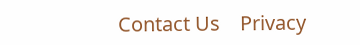Contact Us    Privacy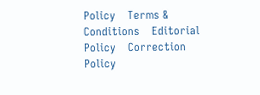Policy    Terms & Conditions    Editorial Policy    Correction Policy